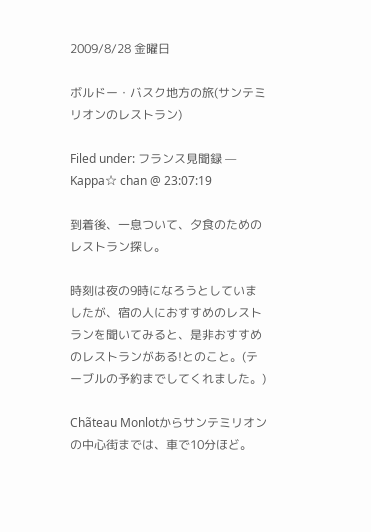2009/8/28 金曜日

ボルドー・バスク地方の旅(サンテミリオンのレストラン)

Filed under: フランス見聞録 — Kappa☆ chan @ 23:07:19

到着後、一息ついて、夕食のためのレストラン探し。

時刻は夜の9時になろうとしていましたが、宿の人におすすめのレストランを聞いてみると、是非おすすめのレストランがある!とのこと。(テーブルの予約までしてくれました。)

Chãteau Monlotからサンテミリオンの中心街までは、車で10分ほど。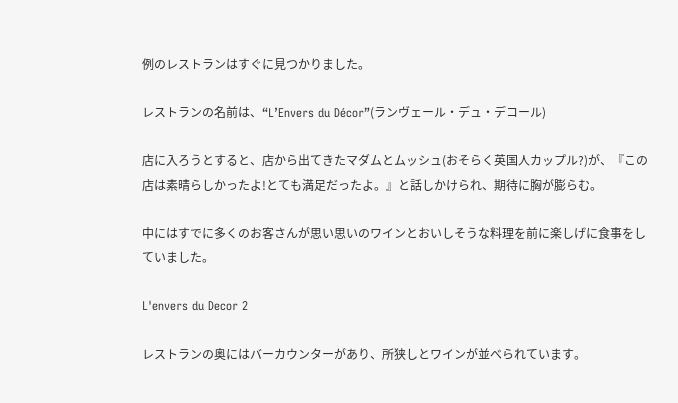例のレストランはすぐに見つかりました。

レストランの名前は、“L’Envers du Décor”(ランヴェール・デュ・デコール)

店に入ろうとすると、店から出てきたマダムとムッシュ(おそらく英国人カップル?)が、『この店は素晴らしかったよ!とても満足だったよ。』と話しかけられ、期待に胸が膨らむ。

中にはすでに多くのお客さんが思い思いのワインとおいしそうな料理を前に楽しげに食事をしていました。

L'envers du Decor 2

レストランの奥にはバーカウンターがあり、所狭しとワインが並べられています。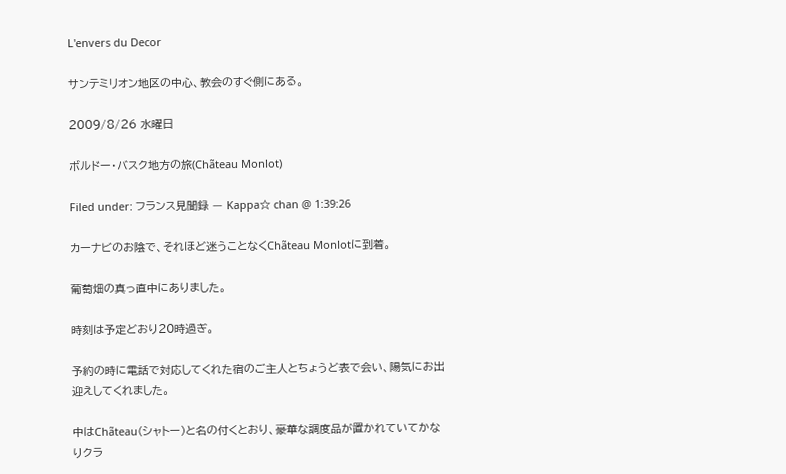L'envers du Decor

サンテミリオン地区の中心、教会のすぐ側にある。

2009/8/26 水曜日

ボルドー・バスク地方の旅(Chãteau Monlot)

Filed under: フランス見聞録 — Kappa☆ chan @ 1:39:26

カーナビのお陰で、それほど迷うことなくChãteau Monlotに到着。

葡萄畑の真っ直中にありました。

時刻は予定どおり20時過ぎ。

予約の時に電話で対応してくれた宿のご主人とちょうど表で会い、陽気にお出迎えしてくれました。

中はChãteau(シャトー)と名の付くとおり、豪華な調度品が置かれていてかなりクラ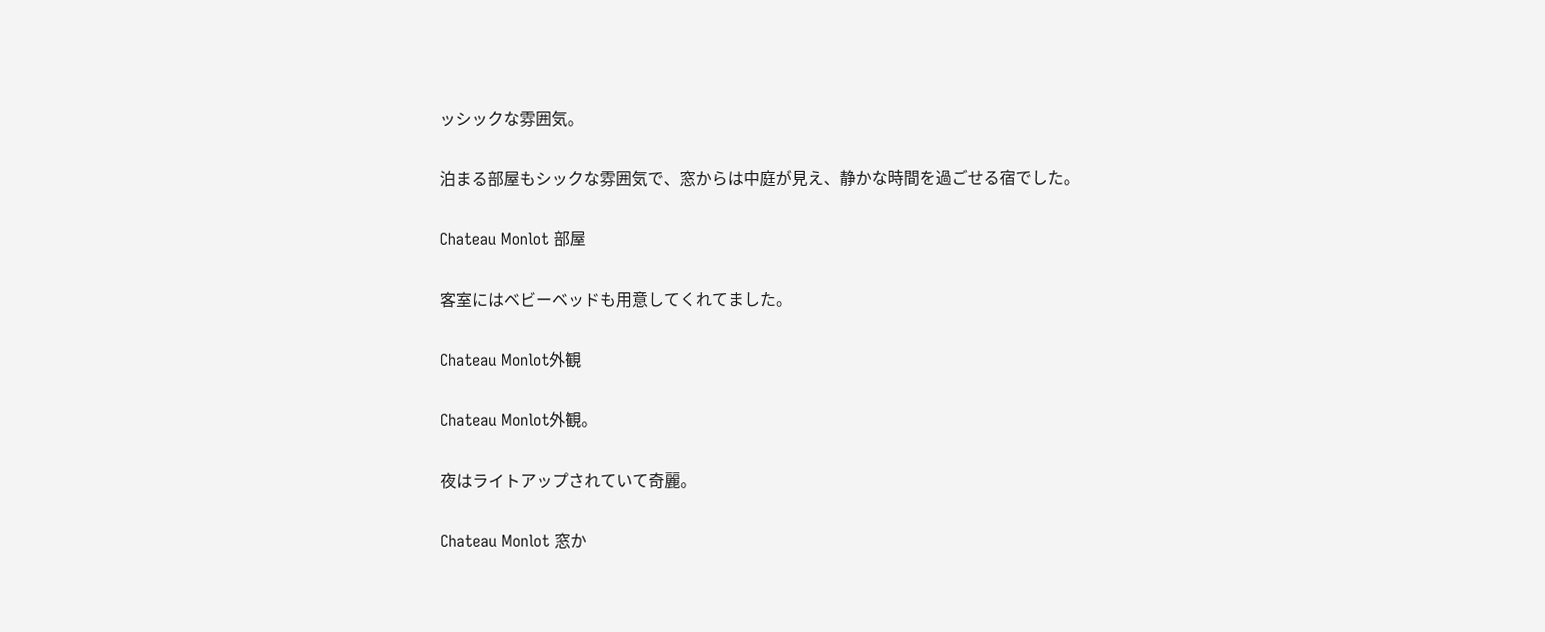ッシックな雰囲気。

泊まる部屋もシックな雰囲気で、窓からは中庭が見え、静かな時間を過ごせる宿でした。

Chateau Monlot 部屋

客室にはベビーベッドも用意してくれてました。

Chateau Monlot外観

Chateau Monlot外観。

夜はライトアップされていて奇麗。

Chateau Monlot 窓か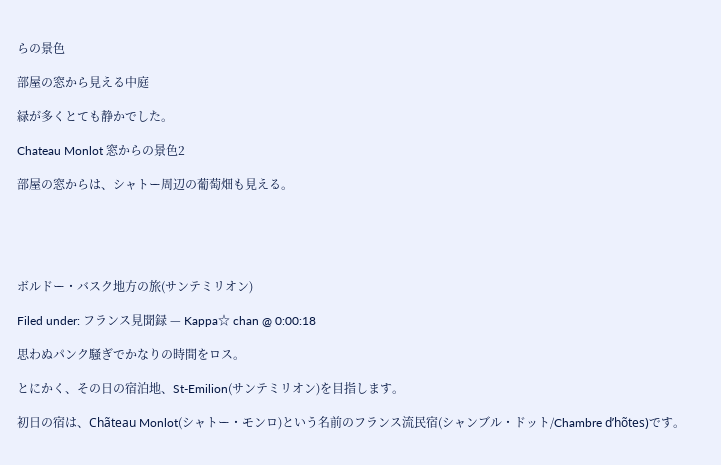らの景色

部屋の窓から見える中庭

緑が多くとても静かでした。

Chateau Monlot 窓からの景色2

部屋の窓からは、シャトー周辺の葡萄畑も見える。





ボルドー・バスク地方の旅(サンテミリオン)

Filed under: フランス見聞録 — Kappa☆ chan @ 0:00:18

思わぬパンク騒ぎでかなりの時間をロス。

とにかく、その日の宿泊地、St-Emilion(サンテミリオン)を目指します。

初日の宿は、Chãteau Monlot(シャトー・モンロ)という名前のフランス流民宿(シャンブル・ドット/Chambre d’hõtes)です。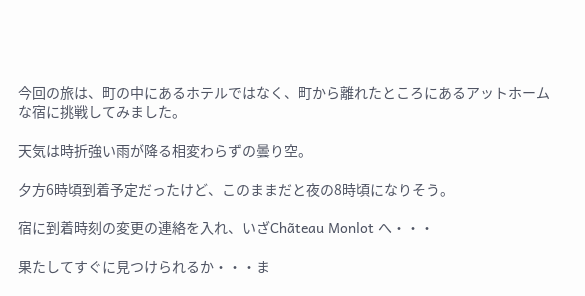今回の旅は、町の中にあるホテルではなく、町から離れたところにあるアットホームな宿に挑戦してみました。

天気は時折強い雨が降る相変わらずの曇り空。

夕方6時頃到着予定だったけど、このままだと夜の8時頃になりそう。

宿に到着時刻の変更の連絡を入れ、いざChãteau Monlot へ・・・

果たしてすぐに見つけられるか・・・ま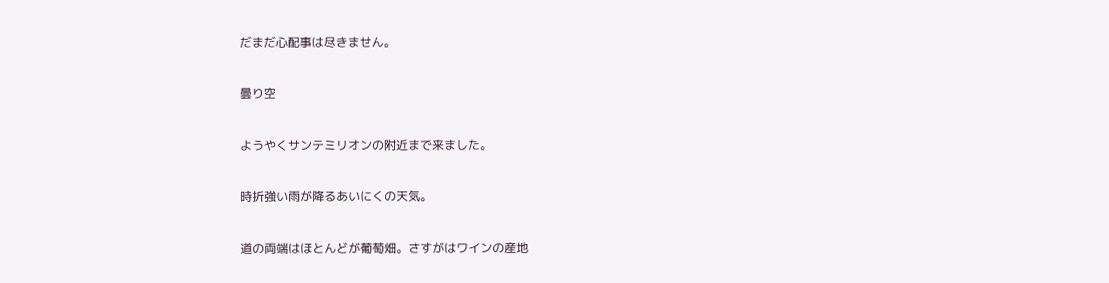だまだ心配事は尽きません。

曇り空

ようやくサンテミリオンの附近まで来ました。

時折強い雨が降るあいにくの天気。

道の両端はほとんどが葡萄畑。さすがはワインの産地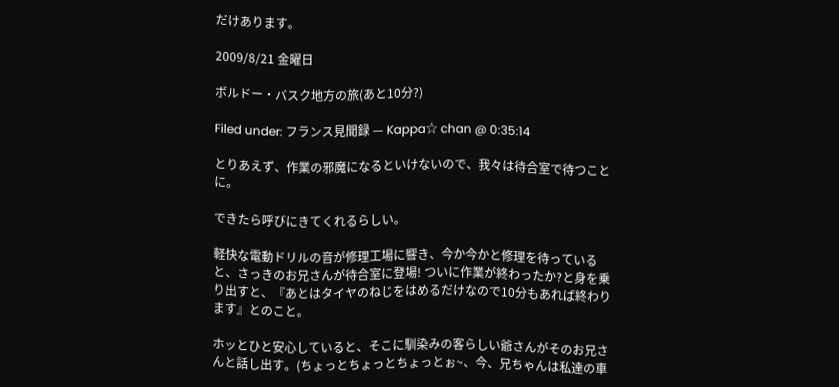だけあります。

2009/8/21 金曜日

ボルドー・バスク地方の旅(あと10分?)

Filed under: フランス見聞録 — Kappa☆ chan @ 0:35:14

とりあえず、作業の邪魔になるといけないので、我々は待合室で待つことに。

できたら呼びにきてくれるらしい。

軽快な電動ドリルの音が修理工場に響き、今か今かと修理を待っていると、さっきのお兄さんが待合室に登場! ついに作業が終わったか?と身を乗り出すと、『あとはタイヤのねじをはめるだけなので10分もあれば終わります』とのこと。

ホッとひと安心していると、そこに馴染みの客らしい爺さんがそのお兄さんと話し出す。(ちょっとちょっとちょっとぉ~、今、兄ちゃんは私達の車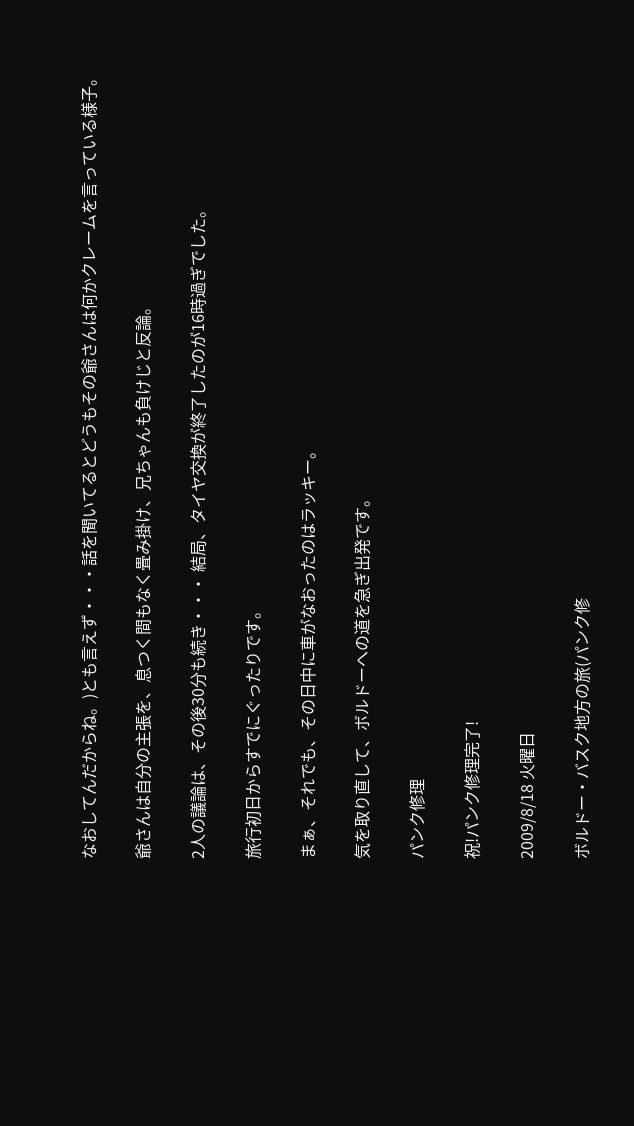なおしてんだからね。)とも言えず・・・話を聞いてるとどうもその爺さんは何かクレームを言っている様子。

爺さんは自分の主張を、息つく間もなく畳み掛け、兄ちゃんも負けじと反論。

2人の議論は、その後30分も続き・・・ 結局、タイヤ交換が終了したのが16時過ぎでした。

旅行初日からすでにぐったりです。

まぁ、それでも、その日中に車がなおったのはラッキー。

気を取り直して、ボルドーへの道を急ぎ出発です。

パンク修理

祝!パンク修理完了!

2009/8/18 火曜日

ボルドー・バスク地方の旅(パンク修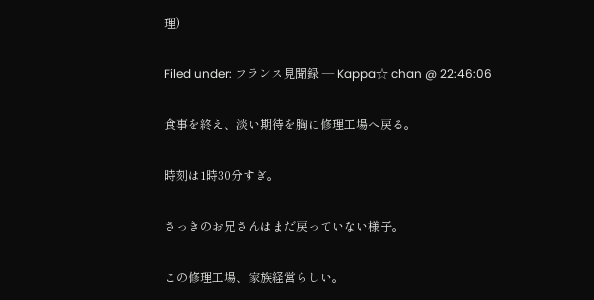理)

Filed under: フランス見聞録 — Kappa☆ chan @ 22:46:06

食事を終え、淡い期待を胸に修理工場へ戻る。

時刻は1時30分すぎ。

さっきのお兄さんはまだ戻っていない様子。

この修理工場、家族経営らしい。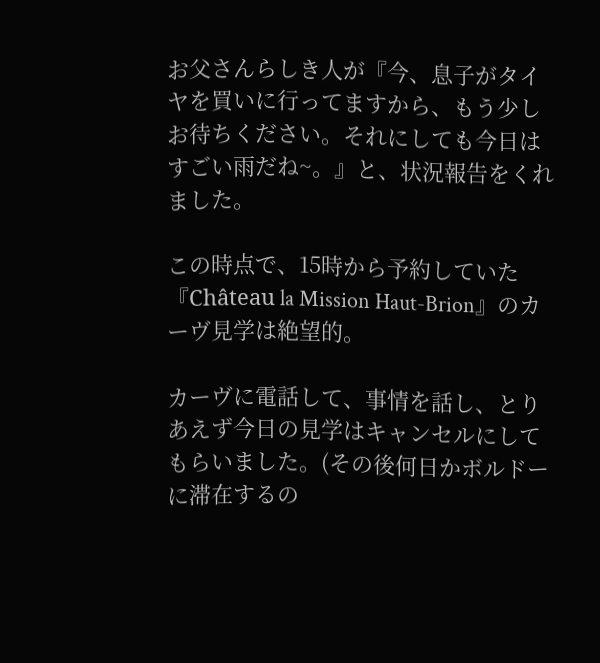お父さんらしき人が『今、息子がタイヤを買いに行ってますから、もう少しお待ちください。それにしても今日はすごい雨だね~。』と、状況報告をくれました。

この時点で、15時から予約していた『Château la Mission Haut-Brion』のカーヴ見学は絶望的。

カーヴに電話して、事情を話し、とりあえず今日の見学はキャンセルにしてもらいました。(その後何日かボルドーに滞在するの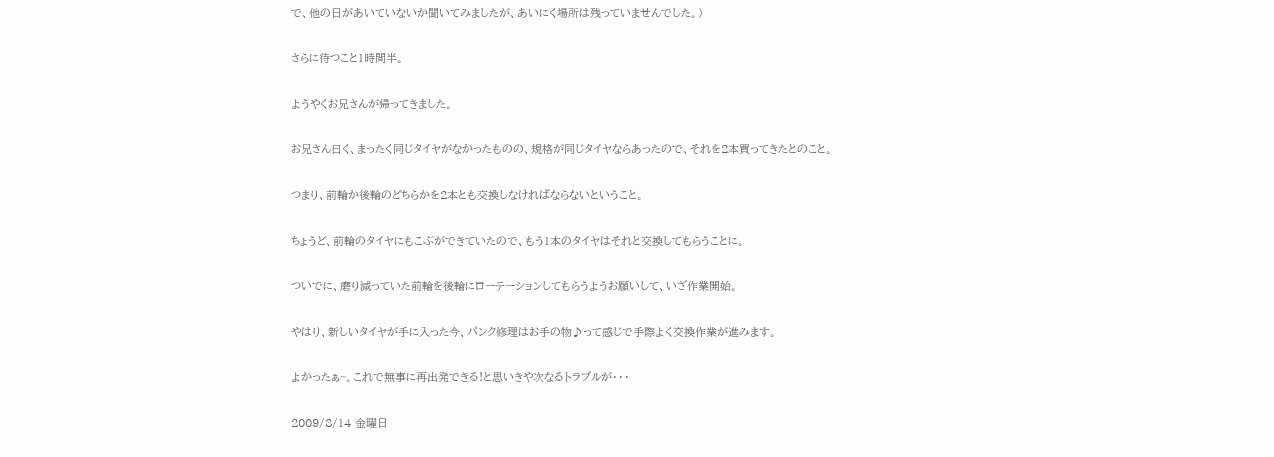で、他の日があいていないか聞いてみましたが、あいにく場所は残っていませんでした。)

さらに待つこと1時間半。

ようやくお兄さんが帰ってきました。

お兄さん曰く、まったく同じタイヤがなかったものの、規格が同じタイヤならあったので、それを2本買ってきたとのこと。

つまり、前輪か後輪のどちらかを2本とも交換しなければならないということ。

ちょうど、前輪のタイヤにもこぶができていたので、もう1本のタイヤはそれと交換してもらうことに。

ついでに、磨り減っていた前輪を後輪にローテーションしてもらうようお願いして、いざ作業開始。

やはり、新しいタイヤが手に入った今、パンク修理はお手の物♪って感じで手際よく交換作業が進みます。

よかったぁ~。これで無事に再出発できる!と思いきや次なるトラブルが・・・

2009/8/14 金曜日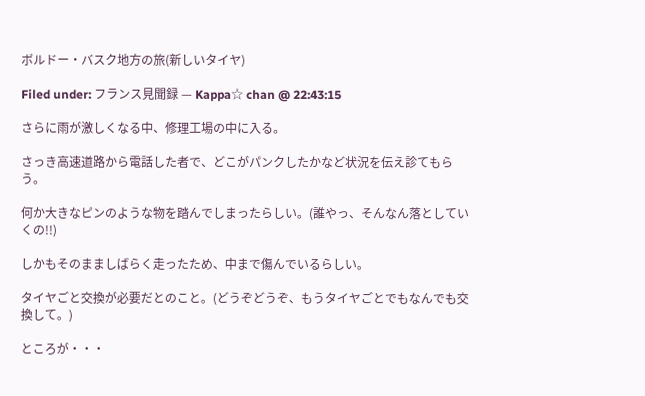ボルドー・バスク地方の旅(新しいタイヤ)

Filed under: フランス見聞録 — Kappa☆ chan @ 22:43:15

さらに雨が激しくなる中、修理工場の中に入る。

さっき高速道路から電話した者で、どこがパンクしたかなど状況を伝え診てもらう。

何か大きなピンのような物を踏んでしまったらしい。(誰やっ、そんなん落としていくの!!)

しかもそのまましばらく走ったため、中まで傷んでいるらしい。

タイヤごと交換が必要だとのこと。(どうぞどうぞ、もうタイヤごとでもなんでも交換して。)

ところが・・・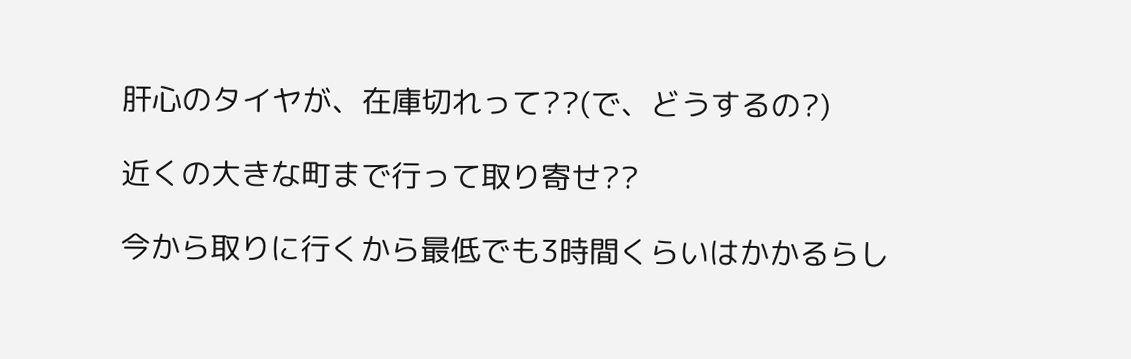肝心のタイヤが、在庫切れって??(で、どうするの?)

近くの大きな町まで行って取り寄せ??

今から取りに行くから最低でも3時間くらいはかかるらし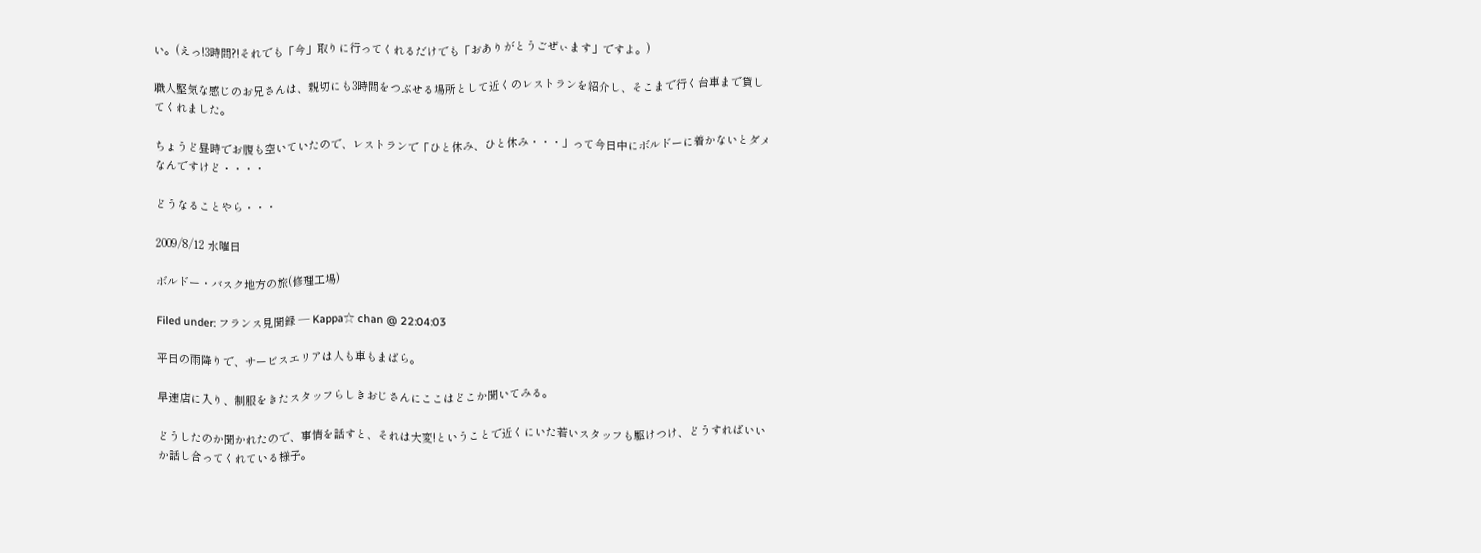い。(えっ!3時間?!それでも「今」取りに行ってくれるだけでも「おありがとうごぜぃます」ですよ。)

職人堅気な感じのお兄さんは、親切にも3時間をつぶせる場所として近くのレストランを紹介し、そこまで行く台車まで貸してくれました。

ちょうど昼時でお腹も空いていたので、レストランで「ひと休み、ひと休み・・・」って今日中にボルドーに着かないとダメなんですけど・・・・

どうなることやら・・・

2009/8/12 水曜日

ボルドー・バスク地方の旅(修理工場)

Filed under: フランス見聞録 — Kappa☆ chan @ 22:04:03

平日の雨降りで、サービスエリアは人も車もまばら。

早速店に入り、制服をきたスタッフらしきおじさんにここはどこか聞いてみる。

どうしたのか聞かれたので、事情を話すと、それは大変!ということで近くにいた若いスタッフも駆けつけ、どうすればいいか話し合ってくれている様子。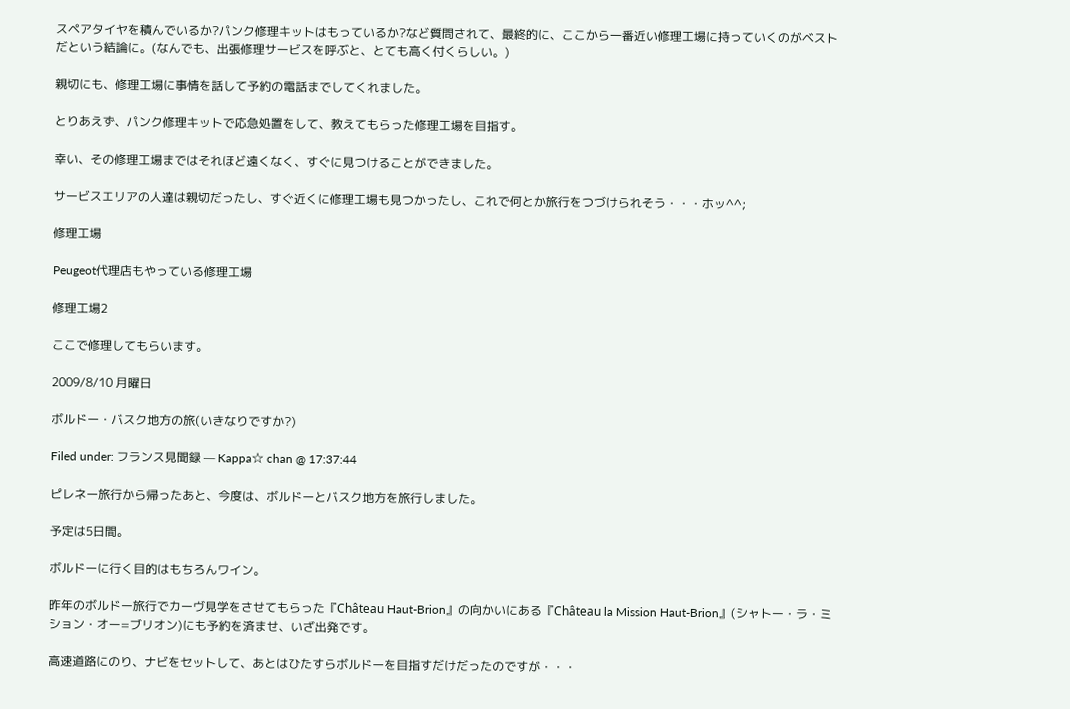スペアタイヤを積んでいるか?パンク修理キットはもっているか?など質問されて、最終的に、ここから一番近い修理工場に持っていくのがベストだという結論に。(なんでも、出張修理サービスを呼ぶと、とても高く付くらしい。)

親切にも、修理工場に事情を話して予約の電話までしてくれました。

とりあえず、パンク修理キットで応急処置をして、教えてもらった修理工場を目指す。

幸い、その修理工場まではそれほど遠くなく、すぐに見つけることができました。

サービスエリアの人達は親切だったし、すぐ近くに修理工場も見つかったし、これで何とか旅行をつづけられそう・・・ホッ^^;

修理工場

Peugeot代理店もやっている修理工場

修理工場2

ここで修理してもらいます。

2009/8/10 月曜日

ボルドー・バスク地方の旅(いきなりですか?)

Filed under: フランス見聞録 — Kappa☆ chan @ 17:37:44

ピレネー旅行から帰ったあと、今度は、ボルドーとバスク地方を旅行しました。

予定は5日間。

ボルドーに行く目的はもちろんワイン。

昨年のボルドー旅行でカーヴ見学をさせてもらった『Château Haut-Brion』の向かいにある『Château la Mission Haut-Brion』(シャトー・ラ・ミション・オー=ブリオン)にも予約を済ませ、いざ出発です。

高速道路にのり、ナビをセットして、あとはひたすらボルドーを目指すだけだったのですが・・・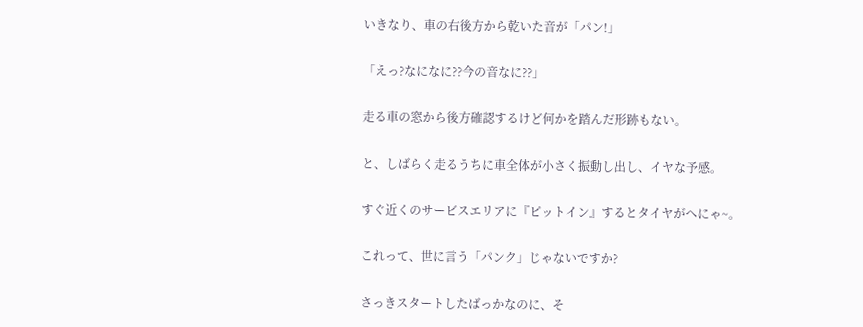いきなり、車の右後方から乾いた音が「パン!」

「えっ?なになに??今の音なに??」

走る車の窓から後方確認するけど何かを踏んだ形跡もない。

と、しばらく走るうちに車全体が小さく振動し出し、イヤな予感。

すぐ近くのサービスエリアに『ピットイン』するとタイヤがへにゃ~。

これって、世に言う「パンク」じゃないですか?

さっきスタートしたばっかなのに、そ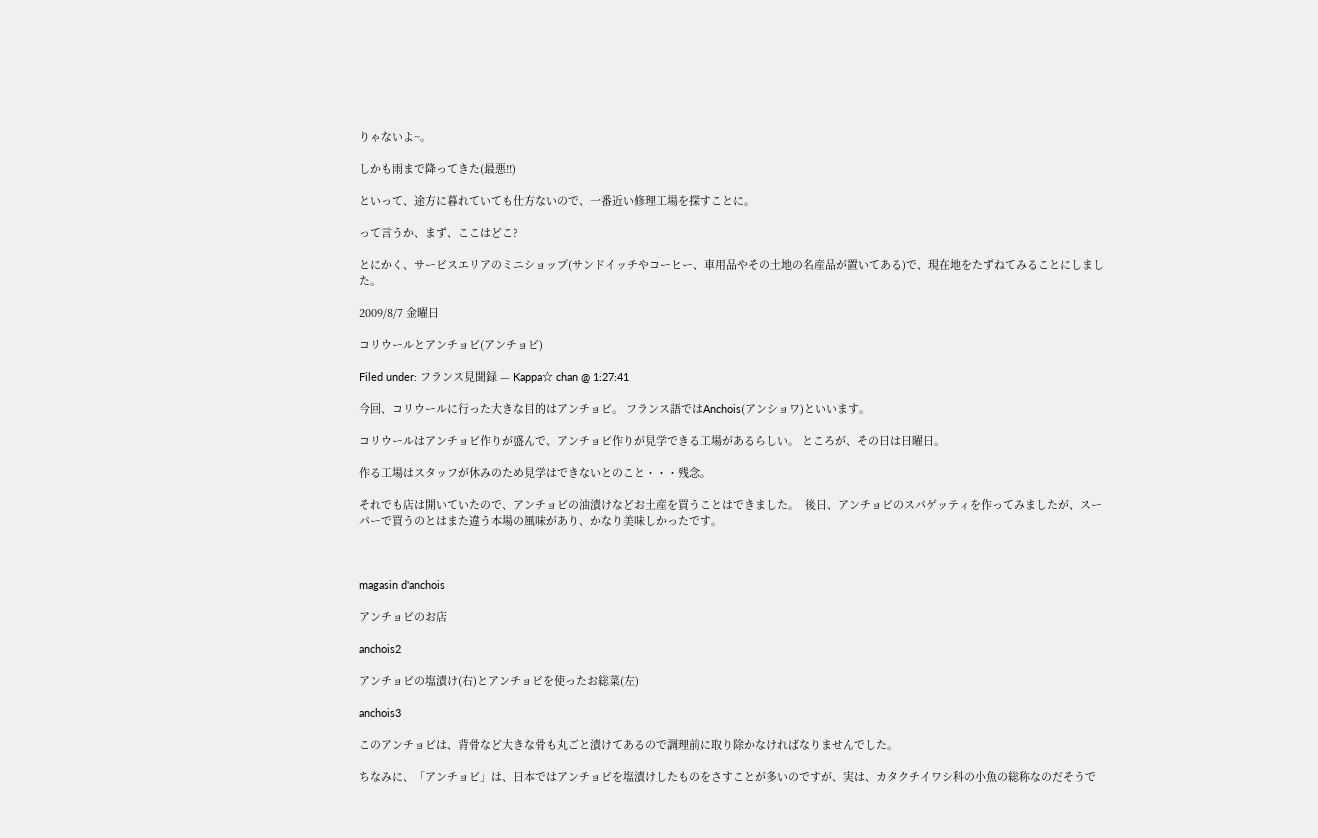りゃないよ~。

しかも雨まで降ってきた(最悪!!)

といって、途方に暮れていても仕方ないので、一番近い修理工場を探すことに。

って言うか、まず、ここはどこ?

とにかく、サービスエリアのミニショップ(サンドイッチやコーヒー、車用品やその土地の名産品が置いてある)で、現在地をたずねてみることにしました。

2009/8/7 金曜日

コリウールとアンチョビ(アンチョビ)

Filed under: フランス見聞録 — Kappa☆ chan @ 1:27:41

今回、コリウールに行った大きな目的はアンチョビ。 フランス語ではAnchois(アンショワ)といいます。

コリウールはアンチョビ作りが盛んで、アンチョビ作りが見学できる工場があるらしい。 ところが、その日は日曜日。

作る工場はスタッフが休みのため見学はできないとのこと・・・残念。

それでも店は開いていたので、アンチョビの油漬けなどお土産を買うことはできました。  後日、アンチョビのスパゲッティを作ってみましたが、スーパーで買うのとはまた違う本場の風味があり、かなり美味しかったです。



magasin d'anchois

アンチョビのお店

anchois2

アンチョビの塩漬け(右)とアンチョビを使ったお総菜(左)

anchois3

このアンチョビは、背骨など大きな骨も丸ごと漬けてあるので調理前に取り除かなければなりませんでした。

ちなみに、「アンチョビ」は、日本ではアンチョビを塩漬けしたものをさすことが多いのですが、実は、カタクチイワシ科の小魚の総称なのだそうで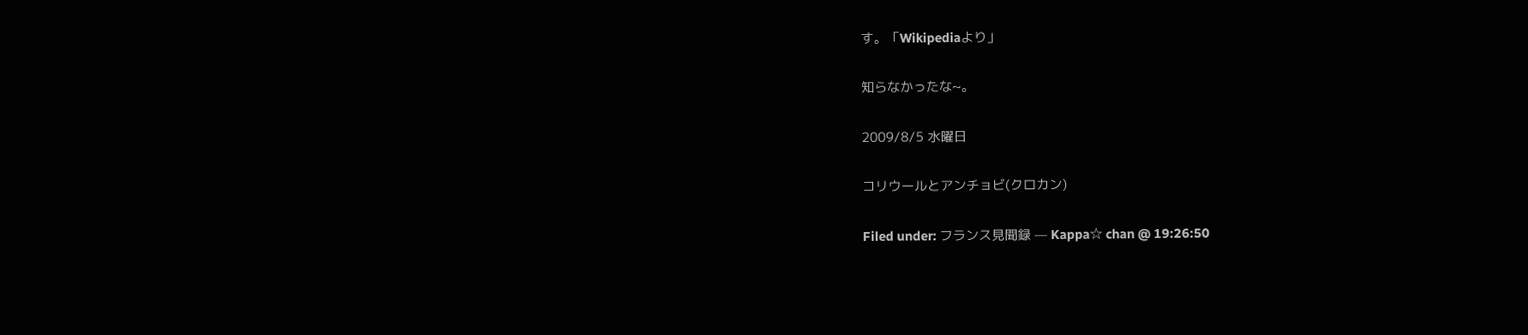す。「Wikipediaより」

知らなかったな~。

2009/8/5 水曜日

コリウールとアンチョビ(クロカン)

Filed under: フランス見聞録 — Kappa☆ chan @ 19:26:50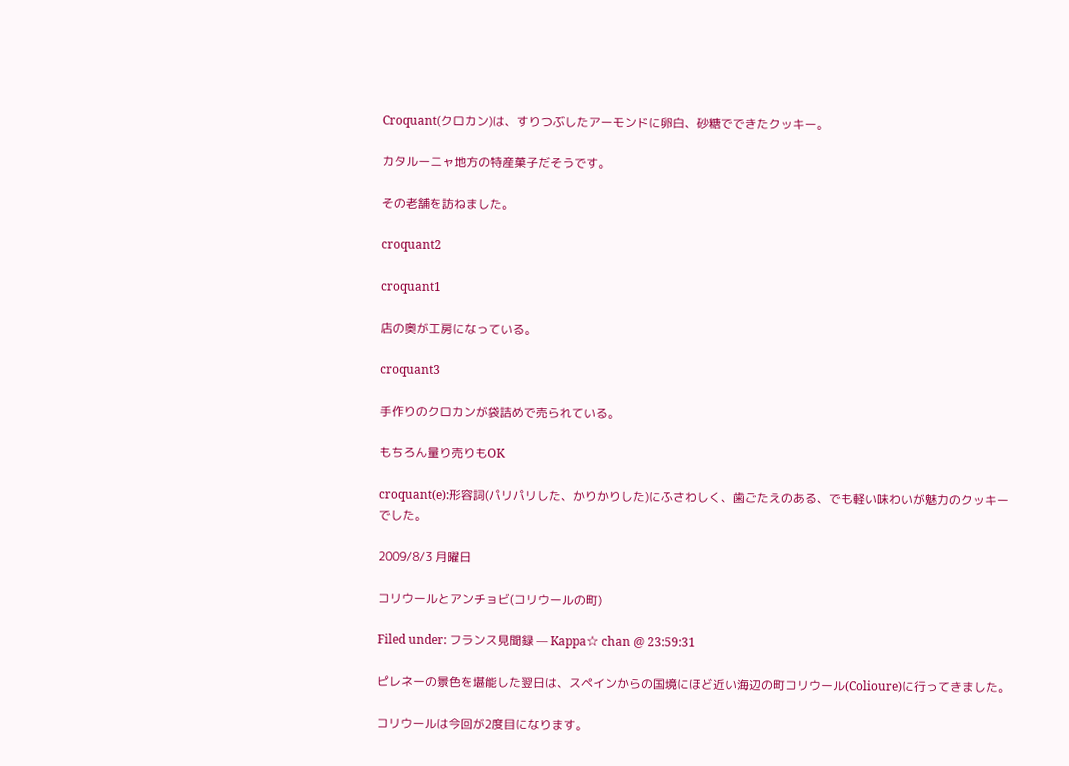Croquant(クロカン)は、すりつぶしたアーモンドに卵白、砂糖でできたクッキー。

カタルーニャ地方の特産菓子だそうです。

その老舗を訪ねました。

croquant2

croquant1

店の奥が工房になっている。

croquant3

手作りのクロカンが袋詰めで売られている。

もちろん量り売りもOK

croquant(e):形容詞(パリパリした、かりかりした)にふさわしく、歯ごたえのある、でも軽い味わいが魅力のクッキーでした。

2009/8/3 月曜日

コリウールとアンチョビ(コリウールの町)

Filed under: フランス見聞録 — Kappa☆ chan @ 23:59:31

ピレネーの景色を堪能した翌日は、スペインからの国境にほど近い海辺の町コリウール(Colioure)に行ってきました。

コリウールは今回が2度目になります。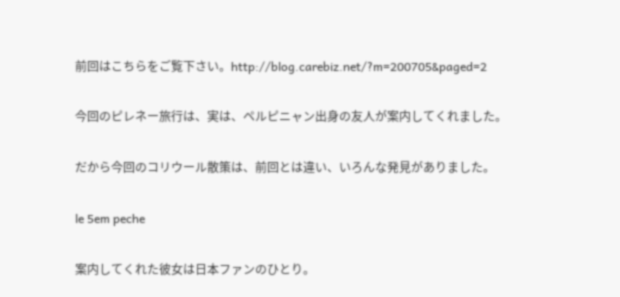前回はこちらをご覧下さい。http://blog.carebiz.net/?m=200705&paged=2

今回のピレネー旅行は、実は、ペルピニャン出身の友人が案内してくれました。

だから今回のコリウール散策は、前回とは違い、いろんな発見がありました。

le 5em peche

案内してくれた彼女は日本ファンのひとり。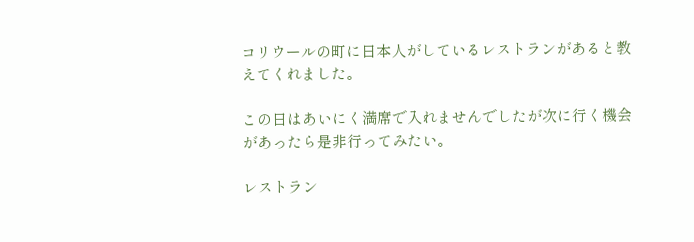コリウールの町に日本人がしているレストランがあると教えてくれました。

この日はあいにく満席で入れませんでしたが次に行く機会があったら是非行ってみたい。

レストラン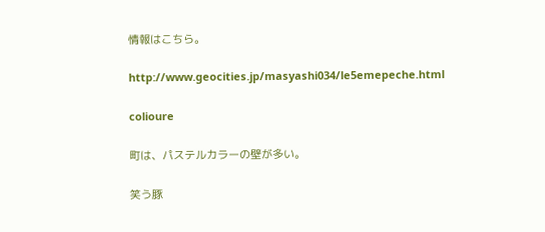情報はこちら。

http://www.geocities.jp/masyashi034/le5emepeche.html

colioure

町は、パステルカラーの壁が多い。

笑う豚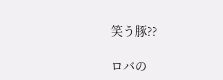笑う豚??

ロバの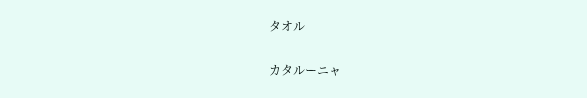タオル

カタルーニャ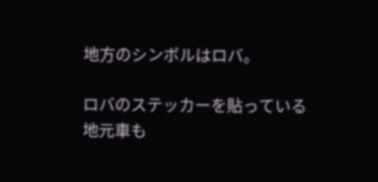地方のシンボルはロバ。

ロバのステッカーを貼っている地元車も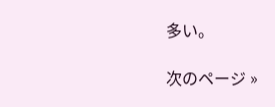多い。

次のページ »